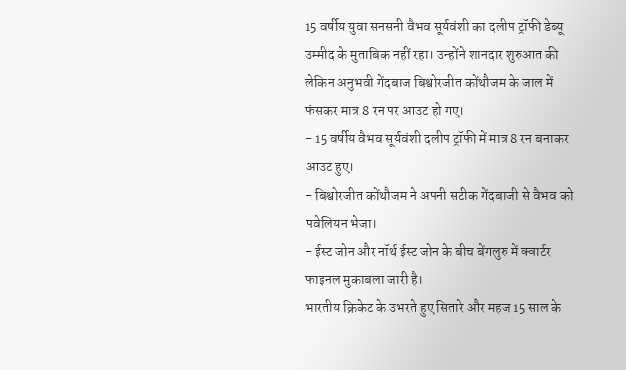15 वर्षीय युवा सनसनी वैभव सूर्यवंशी का दलीप ट्रॉफी डेब्यू उम्मीद के मुताबिक नहीं रहा। उन्होंने शानदार शुरुआत की लेकिन अनुभवी गेंदबाज बिश्वोरजीत कोंथौजम के जाल में फंसकर मात्र 8 रन पर आउट हो गए।
- 15 वर्षीय वैभव सूर्यवंशी दलीप ट्रॉफी में मात्र 8 रन बनाकर आउट हुए।
- बिश्वोरजीत कोंथौजम ने अपनी सटीक गेंदबाजी से वैभव को पवेलियन भेजा।
- ईस्ट जोन और नॉर्थ ईस्ट जोन के बीच बेंगलुरु में क्वार्टर फाइनल मुकाबला जारी है।
भारतीय क्रिकेट के उभरते हुए सितारे और महज 15 साल के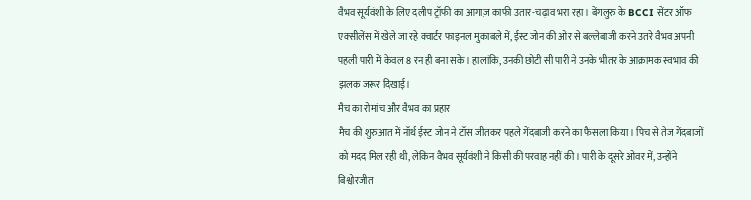वैभव सूर्यवंशी के लिए दलीप ट्रॉफी का आगाज़ काफी उतार-चढ़ाव भरा रहा। बेंगलुरु के BCCI सेंटर ऑफ एक्सीलेंस में खेले जा रहे क्वार्टर फाइनल मुकाबले में, ईस्ट जोन की ओर से बल्लेबाजी करने उतरे वैभव अपनी पहली पारी में केवल 8 रन ही बना सके। हालांकि, उनकी छोटी सी पारी ने उनके भीतर के आक्रामक स्वभाव की झलक जरूर दिखाई।
मैच का रोमांच और वैभव का प्रहार
मैच की शुरुआत में नॉर्थ ईस्ट जोन ने टॉस जीतकर पहले गेंदबाजी करने का फैसला किया। पिच से तेज गेंदबाजों को मदद मिल रही थी, लेकिन वैभव सूर्यवंशी ने किसी की परवाह नहीं की। पारी के दूसरे ओवर में, उन्होंने बिश्वोरजीत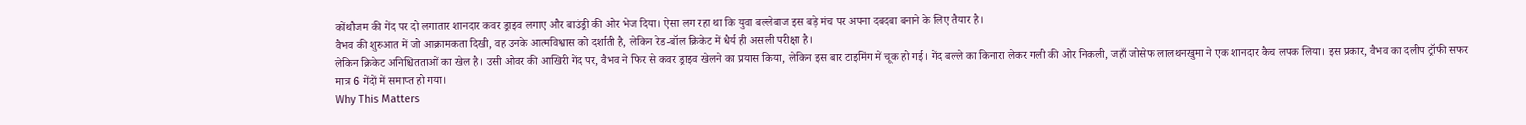कोंथौजम की गेंद पर दो लगातार शानदार कवर ड्राइव लगाए और बाउंड्री की ओर भेज दिया। ऐसा लग रहा था कि युवा बल्लेबाज इस बड़े मंच पर अपना दबदबा बनाने के लिए तैयार है।
वैभव की शुरुआत में जो आक्रामकता दिखी, वह उनके आत्मविश्वास को दर्शाती है, लेकिन रेड-बॉल क्रिकेट में धैर्य ही असली परीक्षा है।
लेकिन क्रिकेट अनिश्चितताओं का खेल है। उसी ओवर की आखिरी गेंद पर, वैभव ने फिर से कवर ड्राइव खेलने का प्रयास किया, लेकिन इस बार टाइमिंग में चूक हो गई। गेंद बल्ले का किनारा लेकर गली की ओर निकली, जहाँ जोसेफ लालथनखुमा ने एक शानदार कैच लपक लिया। इस प्रकार, वैभव का दलीप ट्रॉफी सफर मात्र 6 गेंदों में समाप्त हो गया।
Why This Matters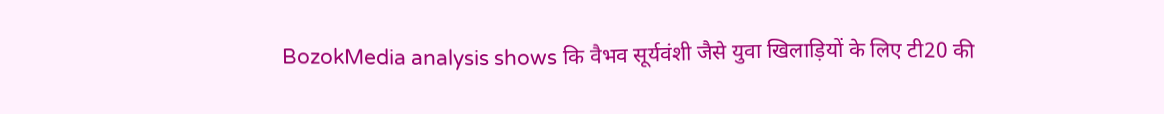BozokMedia analysis shows कि वैभव सूर्यवंशी जैसे युवा खिलाड़ियों के लिए टी20 की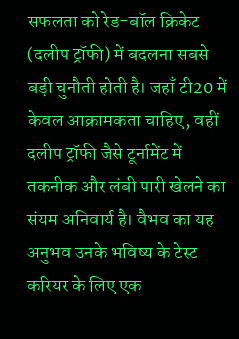सफलता को रेड-बॉल क्रिकेट (दलीप ट्रॉफी) में बदलना सबसे बड़ी चुनौती होती है। जहाँ टी20 में केवल आक्रामकता चाहिए, वहीं दलीप ट्रॉफी जैसे टूर्नामेंट में तकनीक और लंबी पारी खेलने का संयम अनिवार्य है। वैभव का यह अनुभव उनके भविष्य के टेस्ट करियर के लिए एक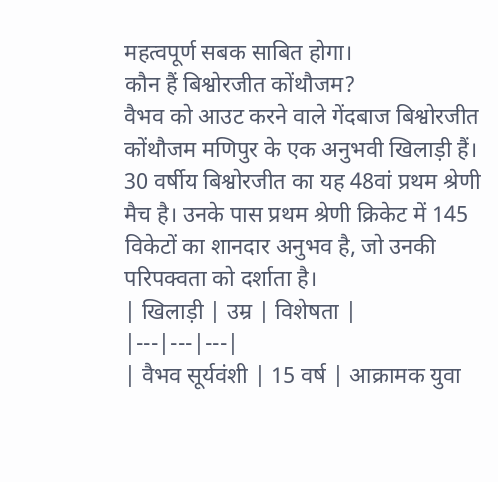महत्वपूर्ण सबक साबित होगा।
कौन हैं बिश्वोरजीत कोंथौजम?
वैभव को आउट करने वाले गेंदबाज बिश्वोरजीत कोंथौजम मणिपुर के एक अनुभवी खिलाड़ी हैं। 30 वर्षीय बिश्वोरजीत का यह 48वां प्रथम श्रेणी मैच है। उनके पास प्रथम श्रेणी क्रिकेट में 145 विकेटों का शानदार अनुभव है, जो उनकी परिपक्वता को दर्शाता है।
| खिलाड़ी | उम्र | विशेषता |
|---|---|---|
| वैभव सूर्यवंशी | 15 वर्ष | आक्रामक युवा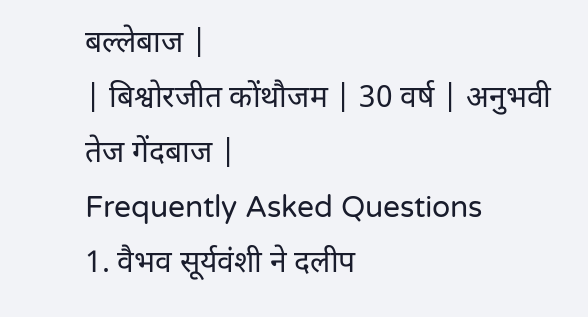बल्लेबाज |
| बिश्वोरजीत कोंथौजम | 30 वर्ष | अनुभवी तेज गेंदबाज |
Frequently Asked Questions
1. वैभव सूर्यवंशी ने दलीप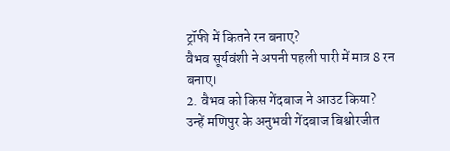ट्रॉफी में कितने रन बनाए?
वैभव सूर्यवंशी ने अपनी पहली पारी में मात्र 8 रन बनाए।
2. वैभव को किस गेंदबाज ने आउट किया?
उन्हें मणिपुर के अनुभवी गेंदबाज बिश्वोरजीत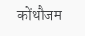कोंथौजम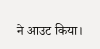ने आउट किया।